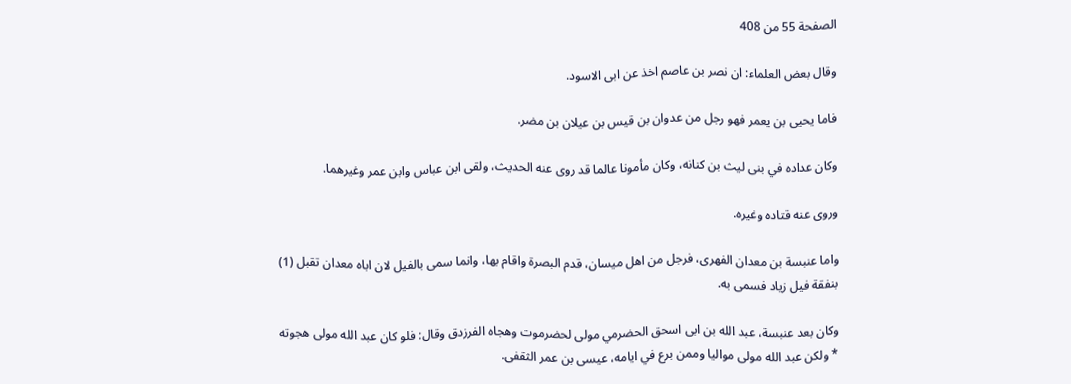الصفحة 55 من 408

وقال بعض العلماء: ان نصر بن عاصم اخذ عن ابى الاسود.

فاما يحيى بن يعمر فهو رجل من عدوان بن قيس بن عيلان بن مضر.

وكان عداده في بنى ليث بن كنانه، وكان مأمونا عالما قد روى عنه الحديث، ولقى ابن عباس وابن عمر وغيرهما.

وروى عنه قتاده وغيره.

واما عنبسة بن معدان الفهرى، فرجل من اهل ميسان، قدم البصرة واقام بها، وانما سمى بالفيل لان اباه معدان تقبل (1) بنفقة فيل زياد فسمى به.

وكان بعد عنبسة، عبد الله بن ابى اسحق الحضرمي مولى لحضرموت وهجاه الفرزدق وقال: فلو كان عبد الله مولى هجوته * ولكن عبد الله مولى مواليا وممن برع في ايامه، عيسى بن عمر الثقفى.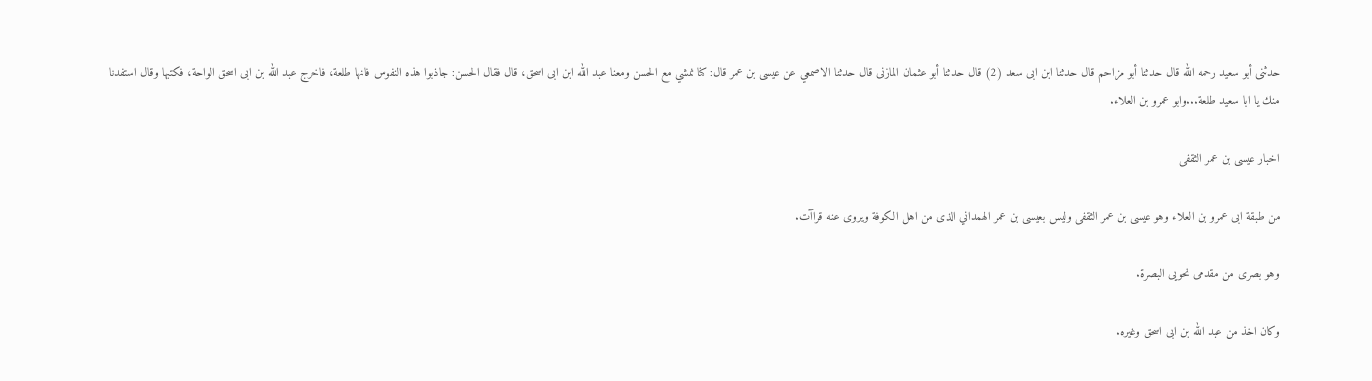حدثنى أبو سعيد رحمه الله قال حدثنا أبو مزاحم قال حدثنا ابن ابى سعد (2) قال حدثنا أبو عثمان المازنى قال حدثنا الاصمعي عن عيسى بن عمر قال: كنا نمشي مع الحسن ومعنا عبد الله ابن ابى اسحق، قال فقال الحسن: جاذبوا هذه النفوس فانها طلعة، فاخرج عبد الله بن ابى اسحق الواحة، فكتبها وقال استفدنا منك يا ابا سعيد طلعة...وابو عمرو بن العلاء.

اخبار عيسى بن عمر الثقفى

من طبقة ابى عمرو بن العلاء وهو عيسى بن عمر الثقفى وليس بعيسى بن عمر الهمداني الذى من اهل الكوفة ويروى عنه قراآت.

وهو بصرى من مقدمى نحويى البصرة.

وكان اخذ من عبد الله بن ابى اسحق وغيره.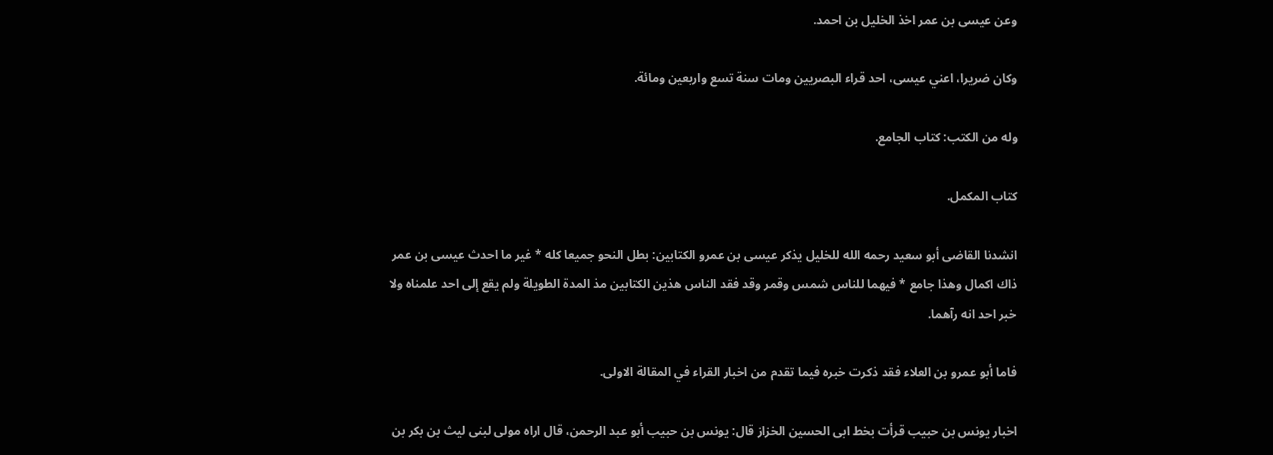وعن عيسى بن عمر اخذ الخليل بن احمد.

وكان ضريرا، اعني عيسى، احد قراء البصريين ومات سنة تسع واربعين ومائة.

وله من الكتب: كتاب الجامع.

كتاب المكمل.

انشدنا القاضى أبو سعيد رحمه الله للخليل يذكر عيسى بن عمرو الكتابين: بطل النحو جميعا كله * غير ما احدث عيسى بن عمر ذاك اكمال وهذا جامع * فيهما للناس شمس وقمر وقد فقد الناس هذين الكتابين مذ المدة الطويلة ولم يقع إلى احد علمناه ولا خبر احد انه رآهما.

فاما أبو عمرو بن العلاء فقد ذكرت خبره فيما تقدم من اخبار القراء في المقالة الاولى.

اخبار يونس بن حبيب قرأت بخط ابى الحسين الخزاز قال: يونس بن حبيب أبو عبد الرحمن، قال اراه مولى لبنى ليث بن بكر بن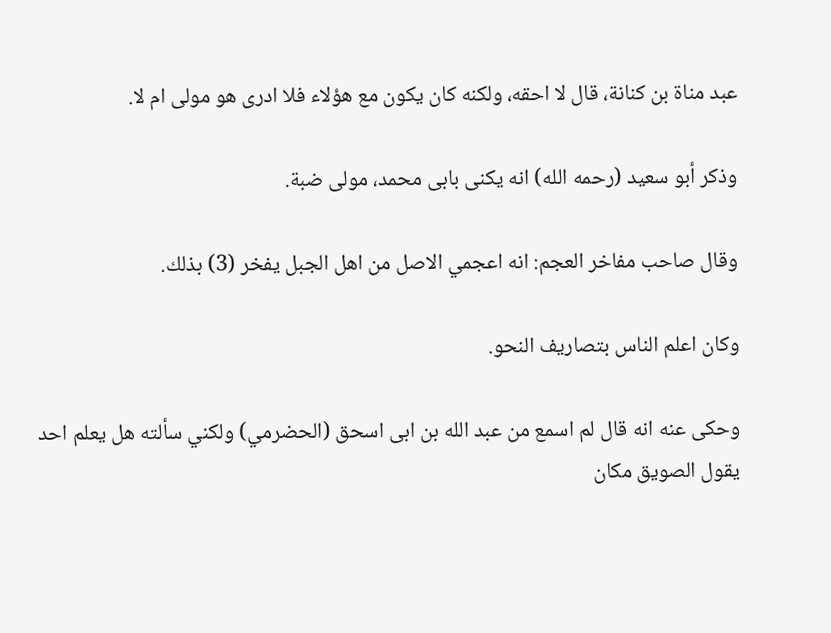عبد مناة بن كنانة، قال لا احقه، ولكنه كان يكون مع هؤلاء فلا ادرى هو مولى ام لا.

وذكر أبو سعيد (رحمه الله) انه يكنى بابى محمد، مولى ضبة.

وقال صاحب مفاخر العجم: انه اعجمي الاصل من اهل الجبل يفخر (3) بذلك.

وكان اعلم الناس بتصاريف النحو.

وحكى عنه انه قال لم اسمع من عبد الله بن ابى اسحق (الحضرمي) ولكني سألته هل يعلم احد يقول الصويق مكان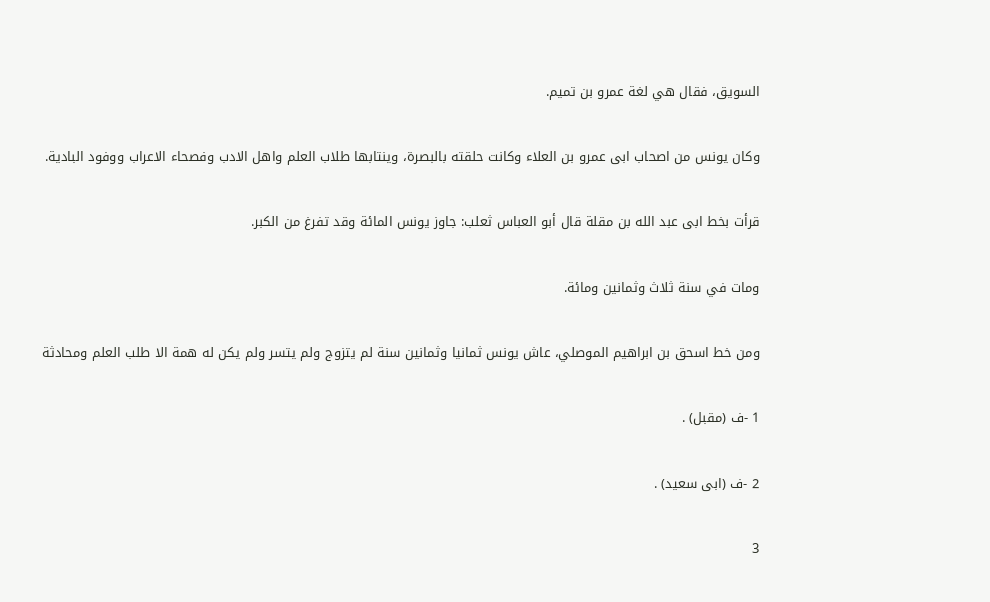السويق، فقال هي لغة عمرو بن تميم.

وكان يونس من اصحاب ابى عمرو بن العلاء وكانت حلقته بالبصرة، وينتابها طلاب العلم واهل الادب وفصحاء الاعراب ووفود البادية.

قرأت بخط ابى عبد الله بن مقلة قال أبو العباس ثعلب: جاوز يونس المائة وقد تفرغ من الكبر.

ومات في سنة ثلاث وثمانين ومائة.

ومن خط اسحق بن ابراهيم الموصلي، عاش يونس ثمانيا وثمانين سنة لم يتزوج ولم يتسر ولم يكن له همة الا طلب العلم ومحادثة

1 -ف (مقبل) .

2 -ف (ابى سعيد) .

3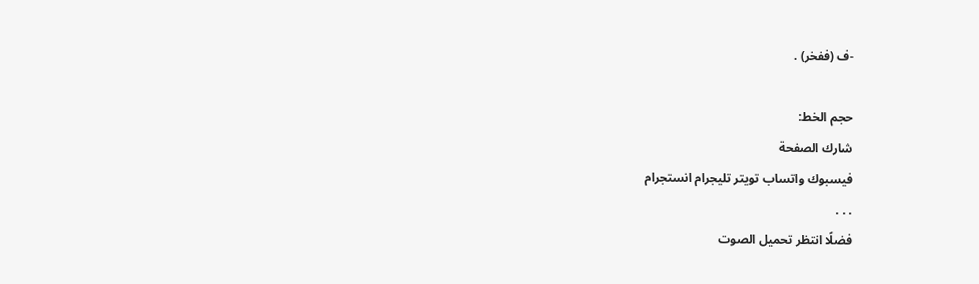-ف (ففخر) .

حجم الخط:
شارك الصفحة
فيسبوك واتساب تويتر تليجرام انستجرام
. . .
فضلًا انتظر تحميل الصوت